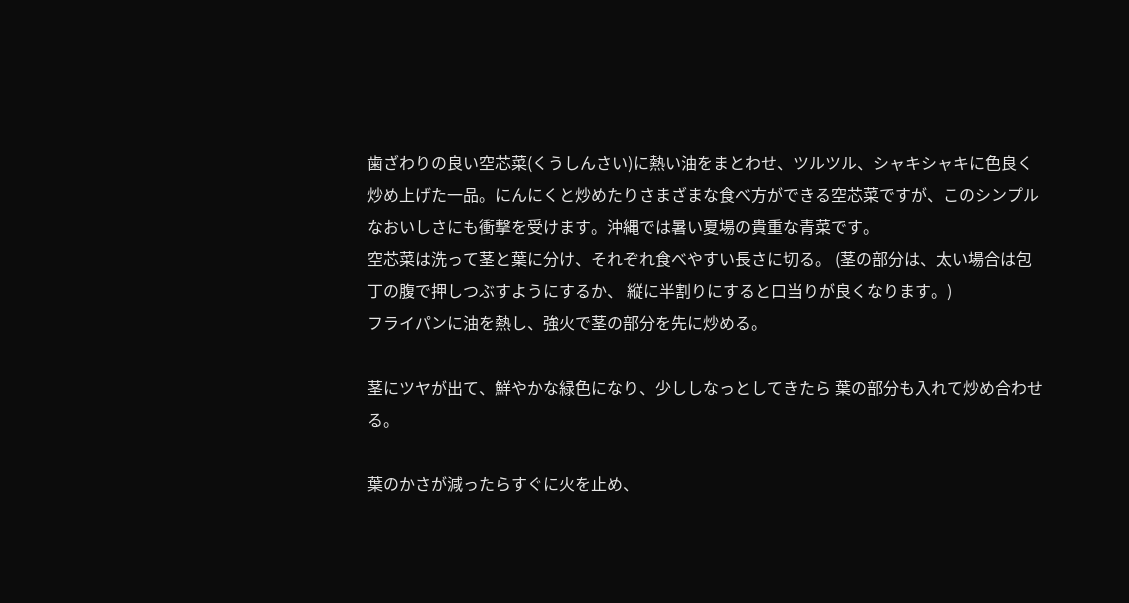歯ざわりの良い空芯菜(くうしんさい)に熱い油をまとわせ、ツルツル、シャキシャキに色良く炒め上げた一品。にんにくと炒めたりさまざまな食べ方ができる空芯菜ですが、このシンプルなおいしさにも衝撃を受けます。沖縄では暑い夏場の貴重な青菜です。
空芯菜は洗って茎と葉に分け、それぞれ食べやすい長さに切る。 (茎の部分は、太い場合は包丁の腹で押しつぶすようにするか、 縦に半割りにすると口当りが良くなります。)
フライパンに油を熱し、強火で茎の部分を先に炒める。

茎にツヤが出て、鮮やかな緑色になり、少ししなっとしてきたら 葉の部分も入れて炒め合わせる。

葉のかさが減ったらすぐに火を止め、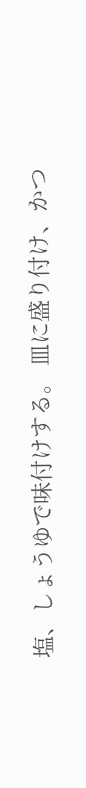塩、しょうゆで味付けする。 皿に盛り付け、かつ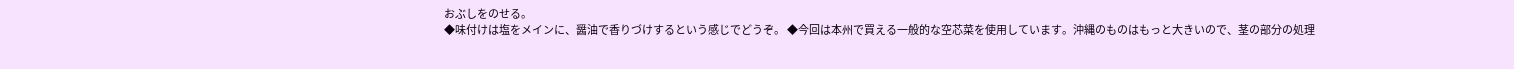おぶしをのせる。
◆味付けは塩をメインに、醤油で香りづけするという感じでどうぞ。 ◆今回は本州で買える一般的な空芯菜を使用しています。沖縄のものはもっと大きいので、茎の部分の処理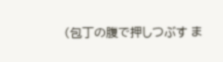(包丁の腹で押しつぶす ま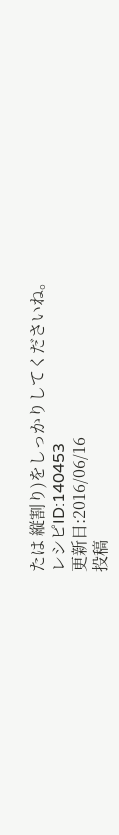たは 縦割り)をしっかりしてくださいね。
レシピID:140453
更新日:2016/06/16
投稿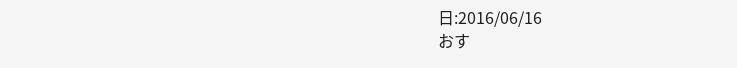日:2016/06/16
おす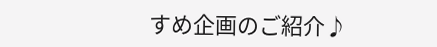すめ企画のご紹介♪